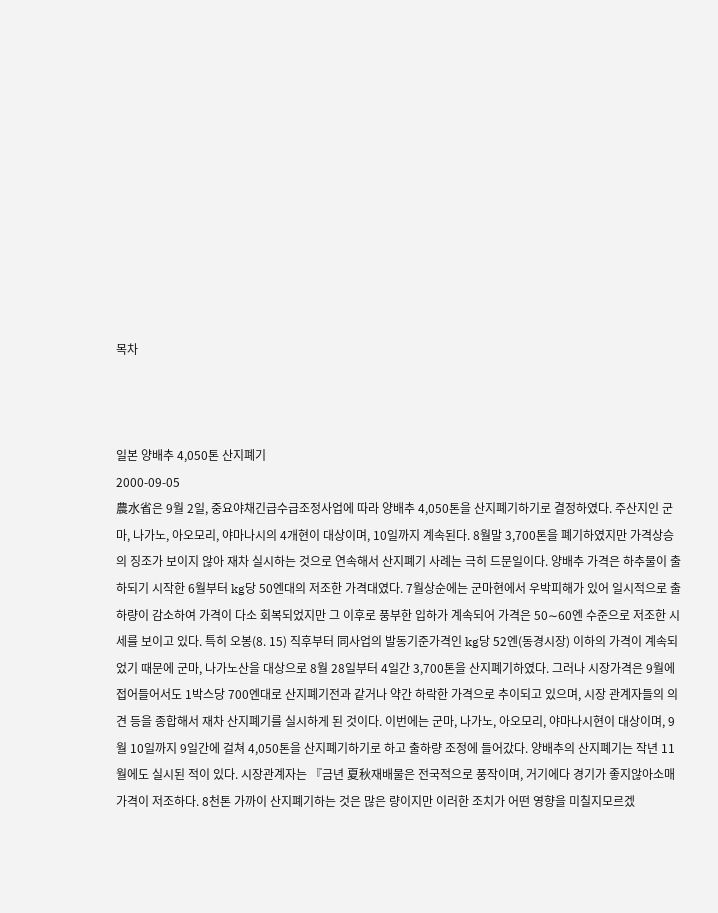목차



일본 양배추 4,050톤 산지폐기
2000-09-05
農水省은 9월 2일, 중요야채긴급수급조정사업에 따라 양배추 4,050톤을 산지폐기하기로 결정하였다. 주산지인 군마, 나가노, 아오모리, 야마나시의 4개현이 대상이며, 10일까지 계속된다. 8월말 3,700톤을 폐기하였지만 가격상승의 징조가 보이지 않아 재차 실시하는 것으로 연속해서 산지폐기 사례는 극히 드문일이다. 양배추 가격은 하추물이 출하되기 시작한 6월부터 kg당 50엔대의 저조한 가격대였다. 7월상순에는 군마현에서 우박피해가 있어 일시적으로 출하량이 감소하여 가격이 다소 회복되었지만 그 이후로 풍부한 입하가 계속되어 가격은 50∼60엔 수준으로 저조한 시세를 보이고 있다. 특히 오봉(8. 15) 직후부터 同사업의 발동기준가격인 kg당 52엔(동경시장) 이하의 가격이 계속되었기 때문에 군마, 나가노산을 대상으로 8월 28일부터 4일간 3,700톤을 산지폐기하였다. 그러나 시장가격은 9월에 접어들어서도 1박스당 700엔대로 산지폐기전과 같거나 약간 하락한 가격으로 추이되고 있으며, 시장 관계자들의 의견 등을 종합해서 재차 산지폐기를 실시하게 된 것이다. 이번에는 군마, 나가노, 아오모리, 야마나시현이 대상이며, 9월 10일까지 9일간에 걸쳐 4,050톤을 산지폐기하기로 하고 출하량 조정에 들어갔다. 양배추의 산지폐기는 작년 11월에도 실시된 적이 있다. 시장관계자는 『금년 夏秋재배물은 전국적으로 풍작이며, 거기에다 경기가 좋지않아소매가격이 저조하다. 8천톤 가까이 산지폐기하는 것은 많은 량이지만 이러한 조치가 어떤 영향을 미칠지모르겠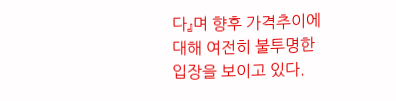다』며 향후 가격추이에 대해 여전히 불투명한 입장을 보이고 있다.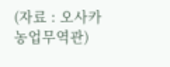(자료 : 오사카 농업무역관)